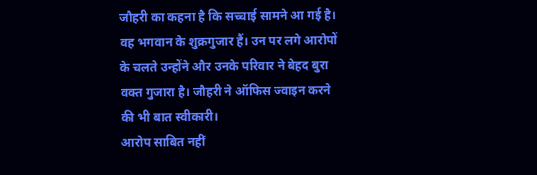जौहरी का कहना है कि सच्चाई सामने आ गई है। वह भगवान के शुक्रगुजार हैं। उन पर लगे आरोपों के चलते उन्होंने और उनके परिवार ने बेहद बुरा वक्त गुजारा है। जौहरी ने ऑफिस ज्वाइन करने की भी बात स्वीकारी।
आरोप साबित नहीं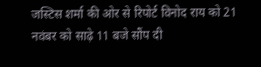जस्टिस शर्मा की ओर से रिपोर्ट विनोद राय को 21 नवंबर को साढ़े 11 बजे सौंप दी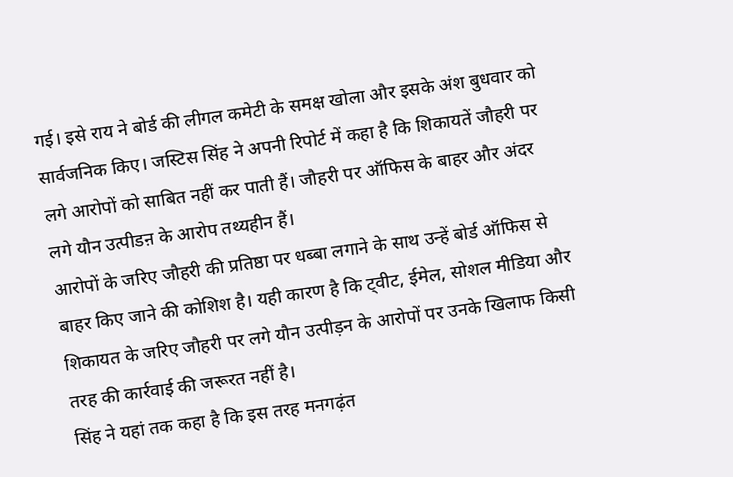गई। इसे राय ने बोर्ड की लीगल कमेटी के समक्ष खोला और इसके अंश बुधवार को सार्वजनिक किए। जस्टिस सिंह ने अपनी रिपोर्ट में कहा है कि शिकायतें जौहरी पर लगे आरोपों को साबित नहीं कर पाती हैं। जौहरी पर ऑफिस के बाहर और अंदर लगे यौन उत्पीडऩ के आरोप तथ्यहीन हैं।
आरोपों के जरिए जौहरी की प्रतिष्ठा पर धब्बा लगाने के साथ उन्हें बोर्ड ऑफिस से बाहर किए जाने की कोशिश है। यही कारण है कि ट्वीट, ईमेल, सोशल मीडिया और शिकायत के जरिए जौहरी पर लगे यौन उत्पीड़न के आरोपों पर उनके खिलाफ किसी तरह की कार्रवाई की जरूरत नहीं है।
सिंह ने यहां तक कहा है कि इस तरह मनगढ़ंत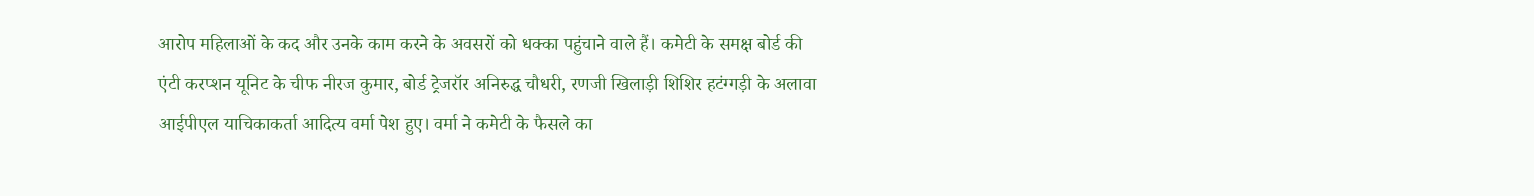आरोप महिलाओं के कद और उनके काम करने के अवसरों को धक्का पहुंचाने वाले हैं। कमेटी के समक्ष बोर्ड की एंटी करप्शन यूनिट के चीफ नीरज कुमार, बोर्ड ट्रेजरॉर अनिरुद्ध चौधरी, रणजी खिलाड़ी शिशिर हटंग्गड़ी के अलावा आईपीएल याचिकाकर्ता आदित्य वर्मा पेश हुए। वर्मा ने कमेटी के फैसले का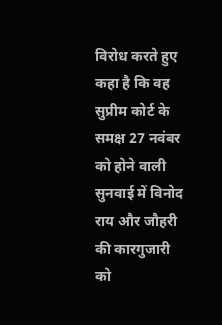विरोध करते हुए कहा है कि वह सुप्रीम कोर्ट के समक्ष 27 नवंबर को होने वाली सुनवाई में विनोद राय और जौहरी की कारगुजारी को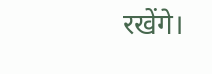रखेंगे।